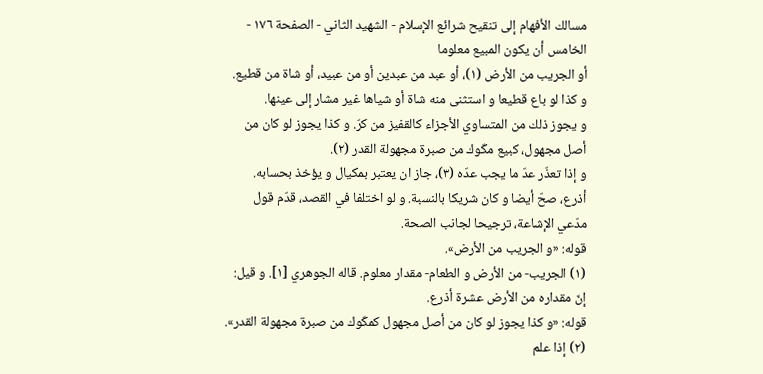مسالك الأفهام إلى تنقيح شرائع الإسلام - الشهيد الثاني - الصفحة ١٧٦ - الخامس أن يكون المبيع معلوما
أو الجريب من الأرض (١)، أو عبد من عبدين أو من عبيد، أو شاة من قطيع.
و كذا لو باع قطيعا و استثنى منه شاة أو شياها غير مشار إلى عينها.
و يجوز ذلك من المتساوي الأجزاء كالقفيز من كرّ. و كذا يجوز لو كان من أصل مجهول، كبيع مكّوك من صبرة مجهولة القدر (٢).
و إذا تعذّر عدّ ما يجب عدّه (٣)، جاز ان يعتبر بمكيال و يؤخذ بحسابه.
أذرع، صحّ أيضا و كان شريكا بالنسبة. و لو اختلفا في القصد، قدّم قول مدّعي الإشاعة، ترجيحا لجانب الصحة.
قوله: «و الجريب من الأرض».
(١) الجريب- من الأرض و الطعام- مقدار معلوم. قاله الجوهري [١]. و قيل: إنّ مقداره من الأرض عشرة أذرع.
قوله: «و كذا يجوز لو كان من أصل مجهول كمكّوك من صبرة مجهولة القدر».
(٢) إذا علم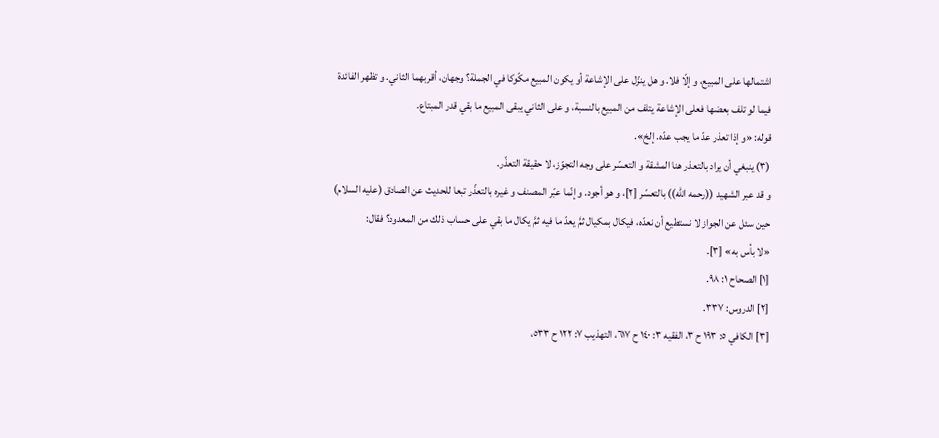اشتمالها على المبيع، و إلّا فلا. و هل ينزّل على الإشاعة أو يكون المبيع مكّوكا في الجملة؟ وجهان، أقربهما الثاني. و تظهر الفائدة فيما لو تلف بعضها فعلى الإشاعة يتلف من المبيع بالنسبة، و على الثاني يبقى المبيع ما بقي قدر المبتاع.
قوله: «و إذا تعذر عدّ ما يجب عدّه. إلخ».
(٣) ينبغي أن يراد بالتعذر هنا المشقة و التعسّر على وجه التجوّز، لا حقيقة التعذّر.
و قد عبر الشهيد ((رحمه الله)) بالتعسّر [٢]، و هو أجود. و إنّما عبّر المصنف و غيره بالتعذّر تبعا للحديث عن الصادق (عليه السلام) حين سئل عن الجواز لا نستطيع أن نعدّه، فيكال بمكيال ثمَّ يعدّ ما فيه ثمَّ يكال ما بقي على حساب ذلك من المعدود؟ فقال:
«لا بأس به» [٣].
[١] الصحاح ١: ٩٨.
[٢] الدروس: ٣٣٧.
[٣] الكافي ٥: ١٩٣ ح ٣، الفقيه ٣: ١٤٠ ح ٦١٧، التهذيب ٧: ١٢٢ ح ٥٣٣،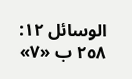الوسائل ١٢: ٢٥٨ ب «٧»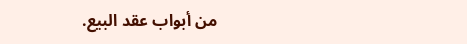من أبواب عقد البيع.